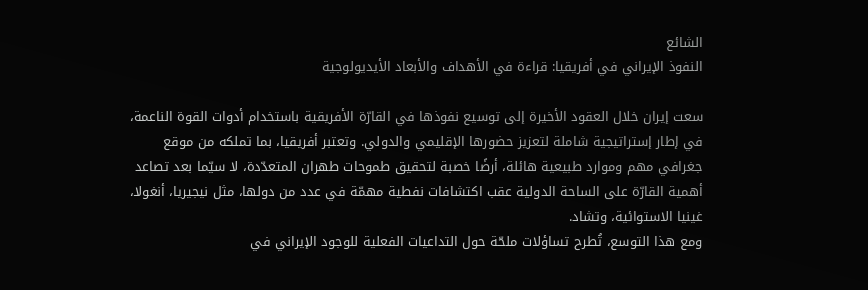الشائع
النفوذ الإيراني في أفريقيا: قراءة في الأهداف والأبعاد الأيديولوجية

سعت إيران خلال العقود الأخيرة إلى توسيع نفوذها في القارّة الأفريقية باستخدام أدوات القوة الناعمة، في إطار إستراتيجية شاملة لتعزيز حضورها الإقليمي والدولي. وتعتبر أفريقيا، بما تملكه من موقع جغرافي مهم وموارد طبيعية هائلة، أرضًا خصبة لتحقيق طموحات طهران المتعدّدة، لا سيّما بعد تصاعد أهمية القارّة على الساحة الدولية عقب اكتشافات نفطية مهمّة في عدد من دولها، مثل نيجيريا، أنغولا، غينيا الاستوائية، وتشاد.
ومع هذا التوسع، تُطرح تساؤلات ملحّة حول التداعيات الفعلية للوجود الإيراني في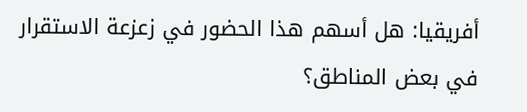أفريقيا: هل أسهم هذا الحضور في زعزعة الاستقرار في بعض المناطق؟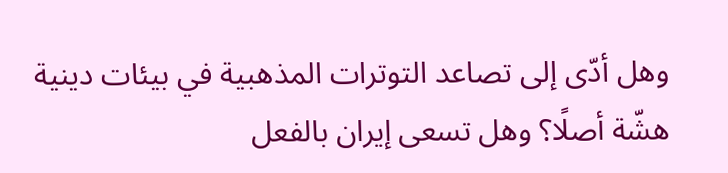وهل أدّى إلى تصاعد التوترات المذهبية في بيئات دينية هشّة أصلًا؟ وهل تسعى إيران بالفعل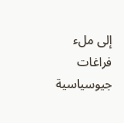إلى ملء فراغات جيوسياسية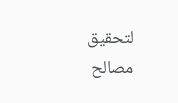لتحقيق مصالح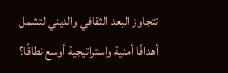تتجاوز البعد الثقافي والديني لتشمل أهدافًا أمنية واستراتيجية أوسع نطاقًا؟